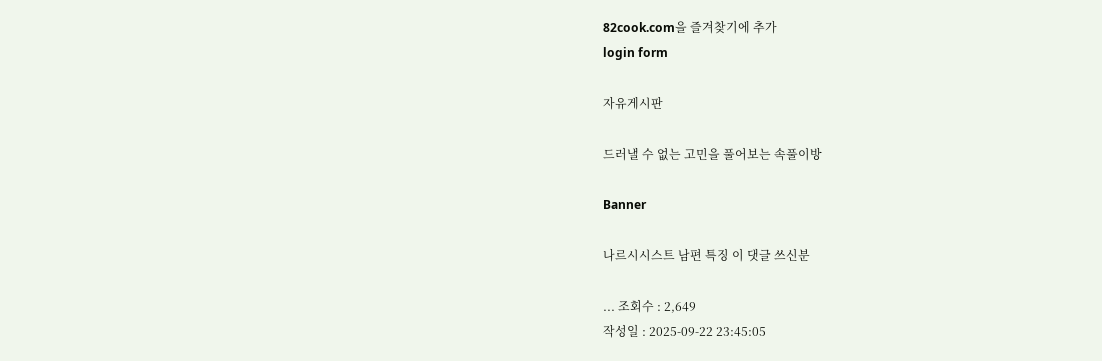82cook.com을 즐겨찾기에 추가
login form

자유게시판

드러낼 수 없는 고민을 풀어보는 속풀이방

Banner

나르시시스트 남편 특징 이 댓글 쓰신분

... 조회수 : 2,649
작성일 : 2025-09-22 23:45:05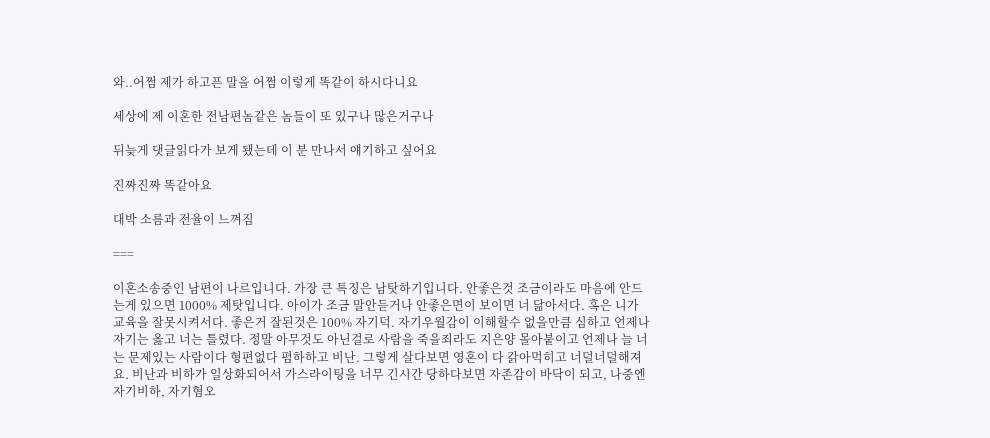와..어쩜 제가 하고픈 말을 어쩜 이렇게 똑같이 하시다니요

세상에 제 이혼한 전남편놈같은 놈들이 또 있구나 많은거구나

뒤늦게 댓글읽다가 보게 됐는데 이 분 만나서 얘기하고 싶어요

진짜진짜 똑같아요

대박 소름과 전율이 느껴짐

===

이혼소송중인 남편이 나르입니다. 가장 큰 특징은 남탓하기입니다. 안좋은것 조금이라도 마음에 안드는게 있으면 1000% 제탓입니다. 아이가 조금 말안듣거나 안좋은면이 보이면 너 닮아서다. 혹은 니가 교육을 잘못시켜서다. 좋은거 잘된것은 100% 자기덕. 자기우월감이 이해할수 없을만큼 심하고 언제나 자기는 옳고 너는 틀렸다. 정말 아무것도 아닌걸로 사람을 죽을죄라도 지은양 몰아붙이고 언제나 늘 너는 문제있는 사람이다 형편없다 폄하하고 비난. 그렇게 살다보면 영혼이 다 갉아먹히고 너덜너덜해져요. 비난과 비하가 일상화되어서 가스라이팅을 너무 긴시간 당하다보면 자존감이 바닥이 되고, 나중엔 자기비하, 자기혐오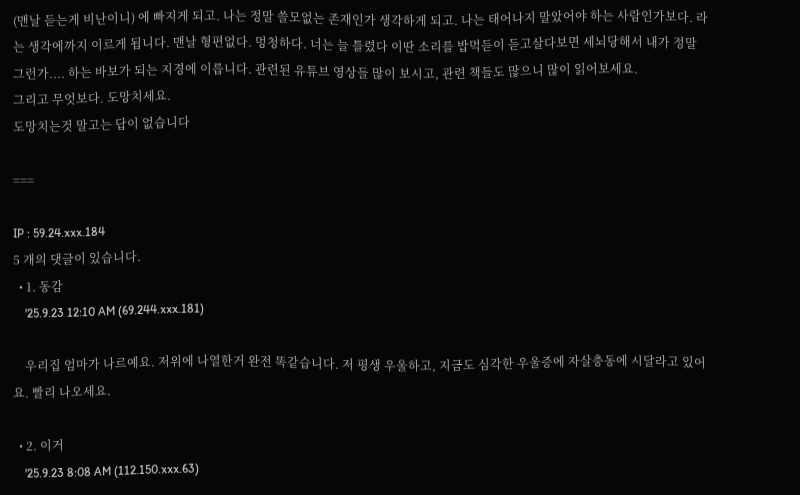(맨날 듣는게 비난이니) 에 빠지게 되고. 나는 정말 쓸모없는 존재인가 생각하게 되고. 나는 태어나지 말았어야 하는 사람인가보다. 라는 생각에까지 이르게 됩니다. 맨날 형편없다. 멍청하다. 너는 늘 틀렸다 이딴 소리를 밥먹듣이 듣고살다보면 세뇌당해서 내가 정말 그런가.... 하는 바보가 되는 지경에 이릅니다. 관련된 유튜브 영상들 많이 보시고, 관련 책들도 많으니 많이 읽어보세요.
그리고 무엇보다. 도망치세요.
도망치는것 말고는 답이 없습니다

===

IP : 59.24.xxx.184
5 개의 댓글이 있습니다.
  • 1. 동감
    '25.9.23 12:10 AM (69.244.xxx.181)

    우리집 엄마가 나르예요. 저위에 나열한거 완전 똑같습니다. 저 평생 우울하고, 지금도 심각한 우울증에 자살충동에 시달라고 있어요. 빨리 나오세요.

  • 2. 이거
    '25.9.23 8:08 AM (112.150.xxx.63)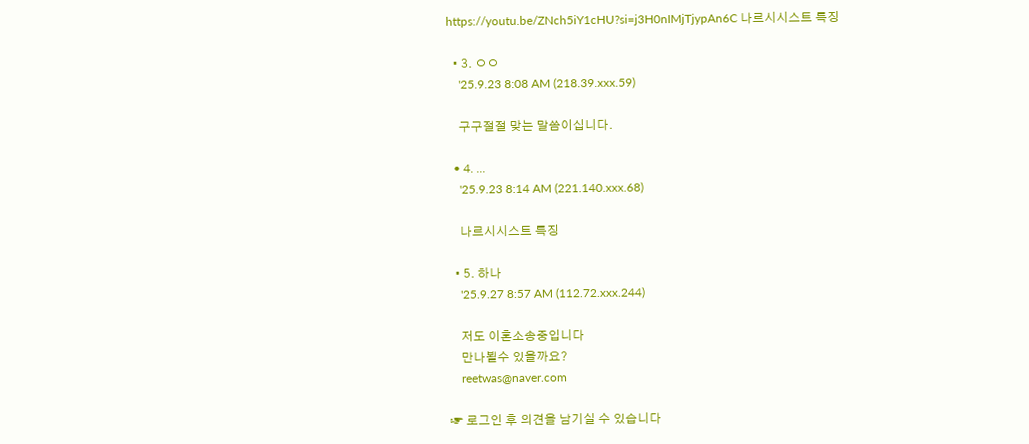https://youtu.be/ZNch5iY1cHU?si=j3H0nIMjTjypAn6C 나르시시스트 특징

  • 3. ㅇㅇ
    '25.9.23 8:08 AM (218.39.xxx.59)

    구구절절 맞는 말씀이십니다.

  • 4. ...
    '25.9.23 8:14 AM (221.140.xxx.68)

    나르시시스트 특징

  • 5. 하나
    '25.9.27 8:57 AM (112.72.xxx.244)

    저도 이혼소송중입니다
    만나뵐수 있을까요?
    reetwas@naver.com

☞ 로그인 후 의견을 남기실 수 있습니다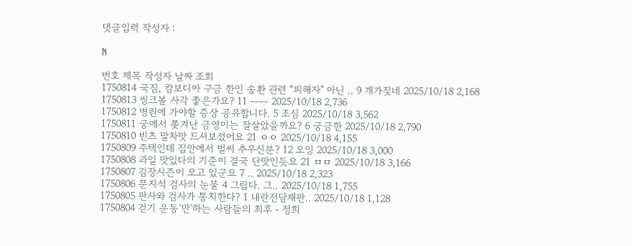댓글입력 작성자 :

N

번호 제목 작성자 날짜 조회
1750814 국짐, 캄보디아 구금 한인 송환 관련 “피해자" 아닌 .. 9 개가짖네 2025/10/18 2,168
1750813 씽크볼 사각 좋은가요? 11 ㅡㅡ 2025/10/18 2,736
1750812 병원에 가야할 증상 공유합니다. 5 조심 2025/10/18 3,562
1750811 궁에서 쫒겨난 금영이는 잘살았을까요? 6 궁금한 2025/10/18 2,790
1750810 빈츠 말차맛 드셔보셨어요 21 ㅇㅇ 2025/10/18 4,155
1750809 주택인데 집안에서 벌써 추우신분? 12 오잉 2025/10/18 3,000
1750808 과일 맛있다의 기준이 결국 단맛인듯요 21 ㅁㅁ 2025/10/18 3,166
1750807 김장시즌이 오고 있군요 7 .. 2025/10/18 2,323
1750806 문지석 검사의 눈물 4 그립다. 그.. 2025/10/18 1,755
1750805 판사와 검사가 통치한다? 1 내란전담재판.. 2025/10/18 1,128
1750804 걷기 운동'만'하는 사람들의 최후 - 정희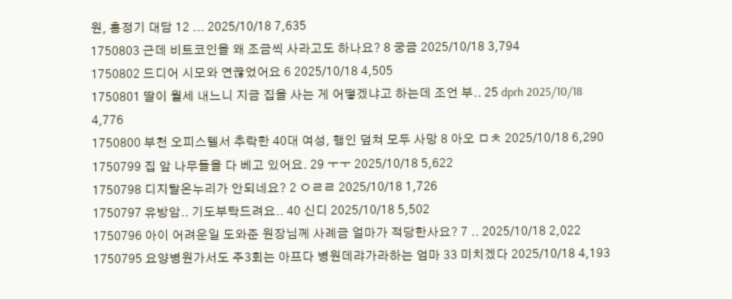원, 홍정기 대담 12 ... 2025/10/18 7,635
1750803 근데 비트코인을 왜 조금씩 사라고도 하나요? 8 궁금 2025/10/18 3,794
1750802 드디어 시모와 연끊었어요 6 2025/10/18 4,505
1750801 딸이 월세 내느니 지금 집을 사는 게 어떻겠냐고 하는데 조언 부.. 25 dprh 2025/10/18 4,776
1750800 부천 오피스텔서 추락한 40대 여성, 행인 덮쳐 모두 사망 8 아오 ㅁㅊ 2025/10/18 6,290
1750799 집 앞 나무들을 다 베고 있어요. 29 ㅜㅜ 2025/10/18 5,622
1750798 디지탈온누리가 안되네요? 2 ㅇㄹㄹ 2025/10/18 1,726
1750797 유방암.. 기도부탁드려요.. 40 신디 2025/10/18 5,502
1750796 아이 어려운일 도와준 원장님께 사례금 얼마가 적당한사요? 7 .. 2025/10/18 2,022
1750795 요양병원가서도 주3회는 아프다 병원데랴가라하는 엄마 33 미치겠다 2025/10/18 4,193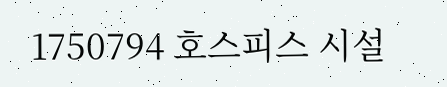1750794 호스피스 시설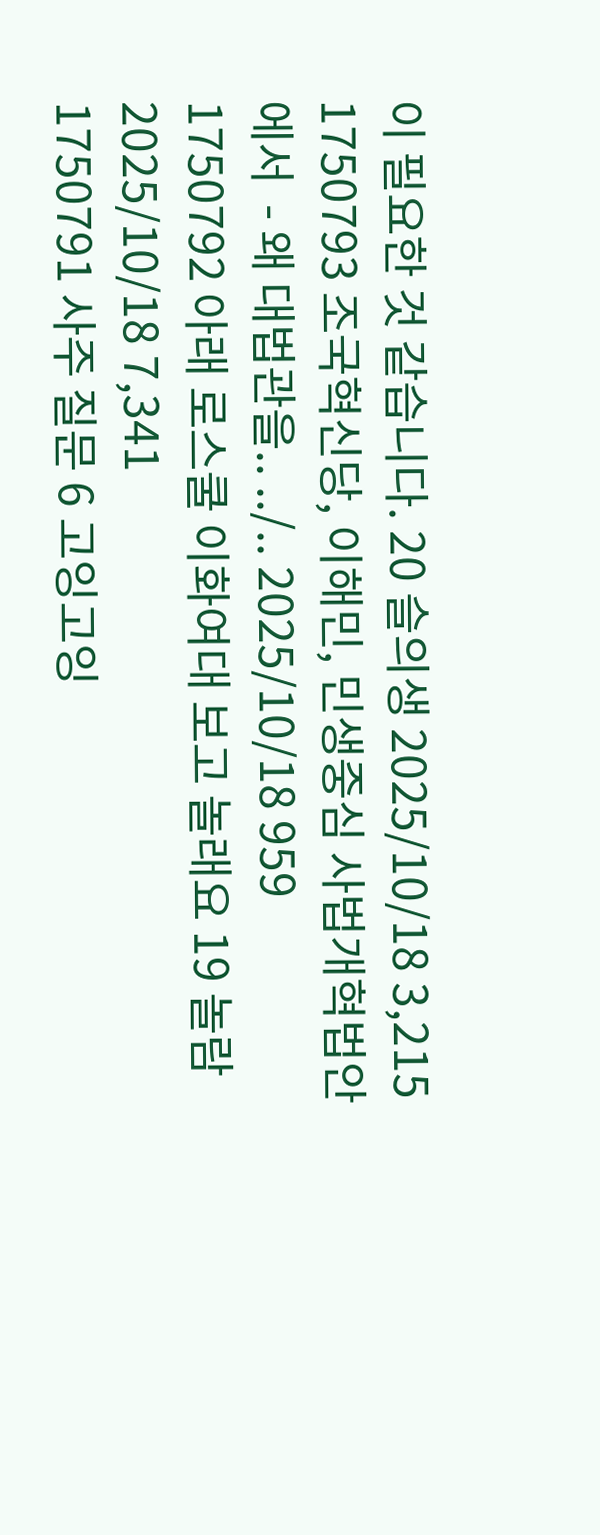이 필요한 것 같습니다. 20 슬의생 2025/10/18 3,215
1750793 조국혁신당, 이해민, 민생중심 사법개혁법안에서  - 왜 대법관을.. ../.. 2025/10/18 959
1750792 아래 로스쿨 이화여대 보고 놀래요 19 놀람 2025/10/18 7,341
1750791 사주 질문 6 고잉고잉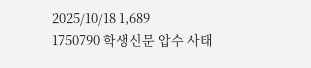2025/10/18 1,689
1750790 학생신문 압수 사태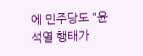에 민주당도 "윤석열 행태가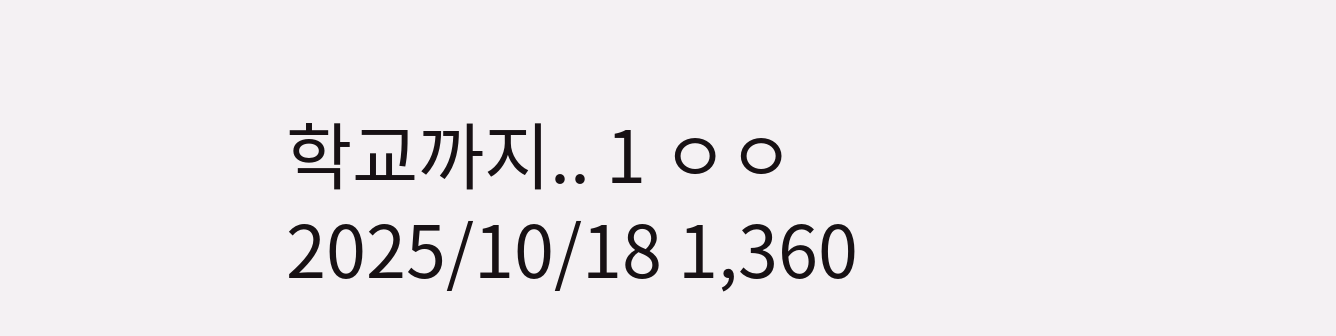학교까지.. 1 ㅇㅇ 2025/10/18 1,360